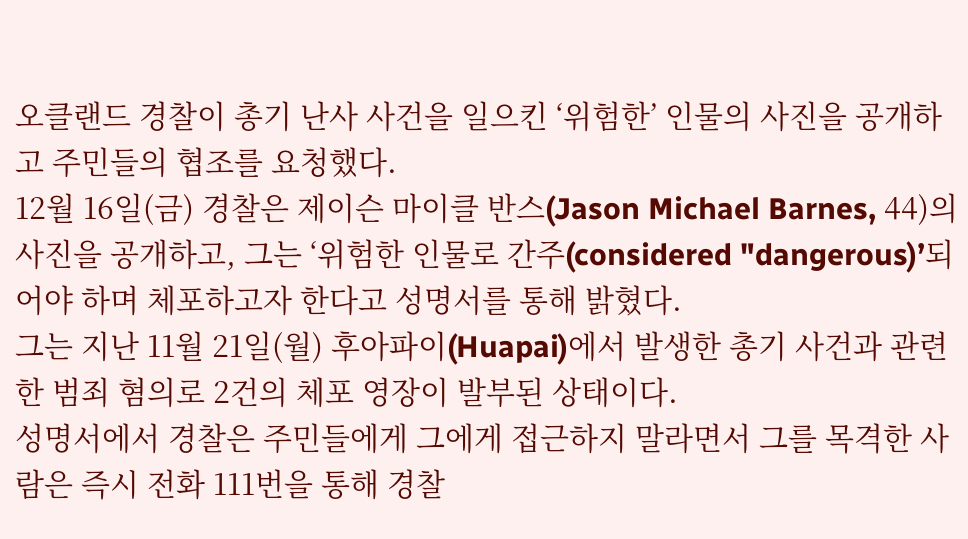오클랜드 경찰이 총기 난사 사건을 일으킨 ‘위험한’ 인물의 사진을 공개하고 주민들의 협조를 요청했다.
12월 16일(금) 경찰은 제이슨 마이클 반스(Jason Michael Barnes, 44)의 사진을 공개하고, 그는 ‘위험한 인물로 간주(considered "dangerous)’되어야 하며 체포하고자 한다고 성명서를 통해 밝혔다.
그는 지난 11월 21일(월) 후아파이(Huapai)에서 발생한 총기 사건과 관련한 범죄 혐의로 2건의 체포 영장이 발부된 상태이다.
성명서에서 경찰은 주민들에게 그에게 접근하지 말라면서 그를 목격한 사람은 즉시 전화 111번을 통해 경찰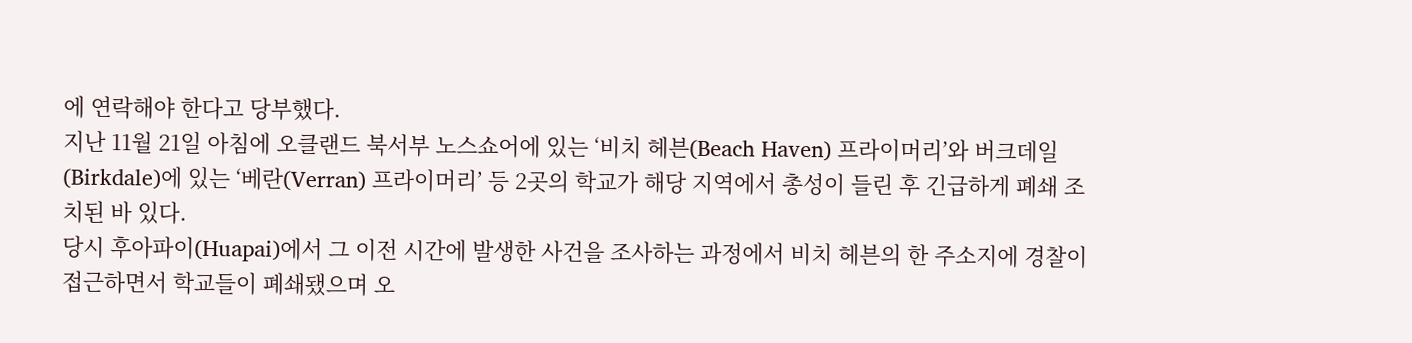에 연락해야 한다고 당부했다.
지난 11월 21일 아침에 오클랜드 북서부 노스쇼어에 있는 ‘비치 헤븐(Beach Haven) 프라이머리’와 버크데일(Birkdale)에 있는 ‘베란(Verran) 프라이머리’ 등 2곳의 학교가 해당 지역에서 총성이 들린 후 긴급하게 폐쇄 조치된 바 있다.
당시 후아파이(Huapai)에서 그 이전 시간에 발생한 사건을 조사하는 과정에서 비치 헤븐의 한 주소지에 경찰이 접근하면서 학교들이 폐쇄됐으며 오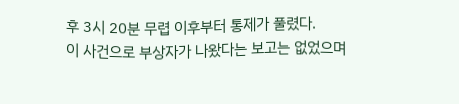후 3시 20분 무렵 이후부터 통제가 풀렸다.
이 사건으로 부상자가 나왔다는 보고는 없었으며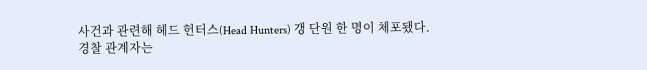사건과 관련해 헤드 헌터스(Head Hunters) 갱 단원 한 명이 체포됐다.
경찰 관계자는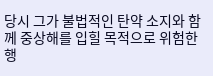당시 그가 불법적인 탄약 소지와 함께 중상해를 입힐 목적으로 위험한 행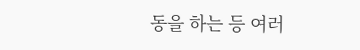동을 하는 등 여러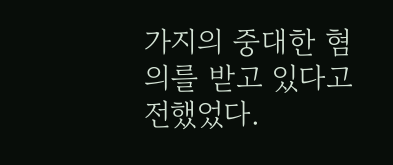가지의 중대한 혐의를 받고 있다고 전했었다.